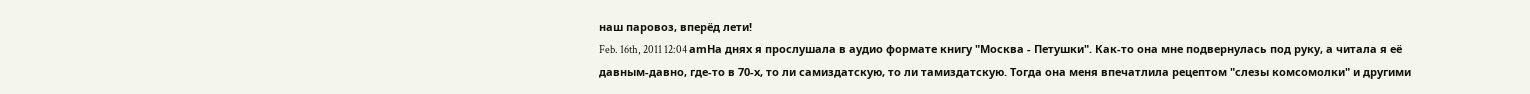наш паровоз, вперёд лети!
Feb. 16th, 2011 12:04 amНа днях я прослушала в аудио формате книгу "Москва - Петушки". Как-то она мне подвернулась под руку, а читала я её давным-давно, где-то в 70-х, то ли самиздатскую, то ли тамиздатскую. Тогда она меня впечатлила рецептом "слезы комсомолки" и другими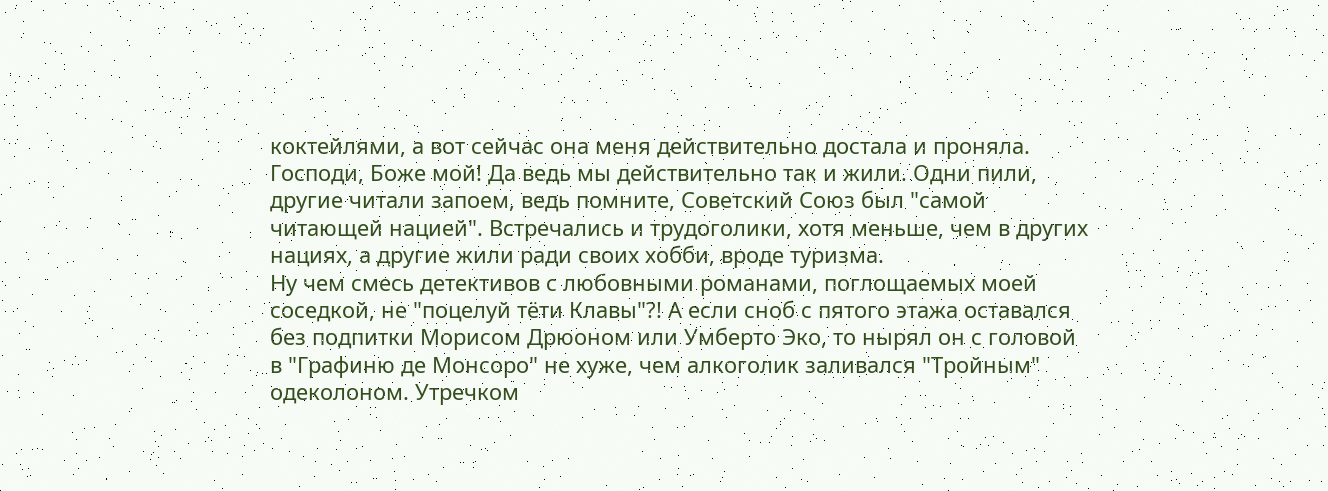коктейлями, а вот сейчас она меня действительно достала и проняла. Господи, Боже мой! Да ведь мы действительно так и жили. Одни пили, другие читали запоем, ведь помните, Советский Союз был "самой читающей нацией". Встречались и трудоголики, хотя меньше, чем в других нациях, а другие жили ради своих хобби, вроде туризма.
Ну чем смесь детективов с любовными романами, поглощаемых моей соседкой, не "поцелуй тёти Клавы"?! А если сноб с пятого этажа оставался без подпитки Морисом Дрюоном или Умберто Эко, то нырял он с головой в "Графиню де Монсоро" не хуже, чем алкоголик заливался "Тройным" одеколоном. Утречком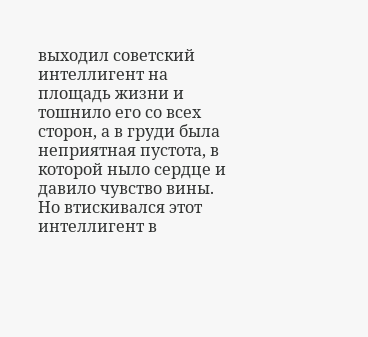выходил советский интеллигент на площадь жизни и тошнило его со всех сторон, а в груди была неприятная пустота, в которой ныло сердце и давило чувство вины. Но втискивался этот интеллигент в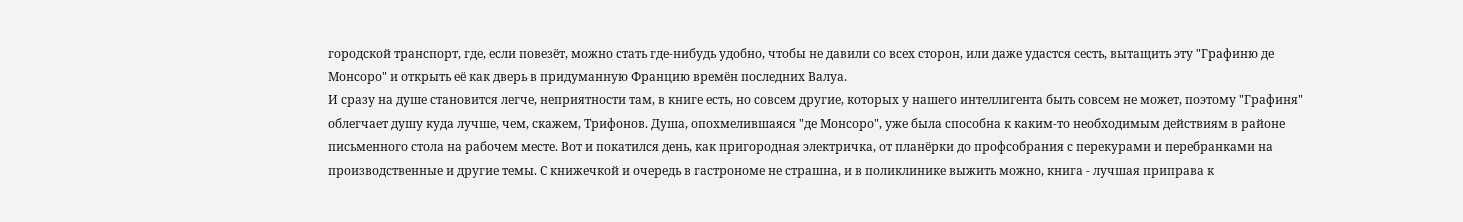городской транспорт, где, если повезёт, можно стать где-нибудь удобно, чтобы не давили со всех сторон, или даже удастся сесть, вытащить эту "Графиню де Монсоро" и открыть её как дверь в придуманную Францию времён последних Валуа.
И сразу на душе становится легче, неприятности там, в книге есть, но совсем другие, которых у нашего интеллигента быть совсем не может, поэтому "Графиня" облегчает душу куда лучше, чем, скажем, Трифонов. Душа, опохмелившаяся "де Монсоро", уже была способна к каким-то необходимым действиям в районе письменного стола на рабочем месте. Вот и покатился день, как пригородная электричка, от планёрки до профсобрания с перекурами и перебранками на производственные и другие темы. С книжечкой и очередь в гастрономе не страшна, и в поликлинике выжить можно, книга - лучшая приправа к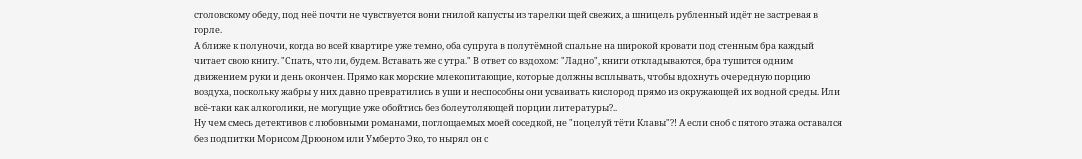столовскому обеду, под неё почти не чувствуется вони гнилой капусты из тарелки щей свежих, а шницель рубленный идёт не застревая в горле.
А ближе к полуночи, когда во всей квартире уже темно, оба супруга в полутёмной спальне на широкой кровати под стенным бра каждый читает свою книгу. "Спать, что ли, будем. Вставать же с утра." В ответ со вздохом: "Ладно", книги откладываются, бра тушится одним движением руки и день окончен. Прямо как морские млекопитающие, которые должны всплывать, чтобы вдохнуть очередную порцию воздуха, поскольку жабры у них давно превратились в уши и неспособны они усваивать кислород прямо из окружающей их водной среды. Или всё-таки как алкоголики, не могущие уже обойтись без болеутоляющей порции литературы?..
Ну чем смесь детективов с любовными романами, поглощаемых моей соседкой, не "поцелуй тёти Клавы"?! А если сноб с пятого этажа оставался без подпитки Морисом Дрюоном или Умберто Эко, то нырял он с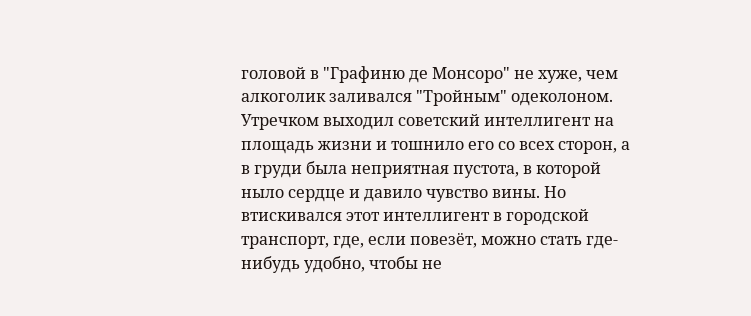головой в "Графиню де Монсоро" не хуже, чем алкоголик заливался "Тройным" одеколоном. Утречком выходил советский интеллигент на площадь жизни и тошнило его со всех сторон, а в груди была неприятная пустота, в которой ныло сердце и давило чувство вины. Но втискивался этот интеллигент в городской транспорт, где, если повезёт, можно стать где-нибудь удобно, чтобы не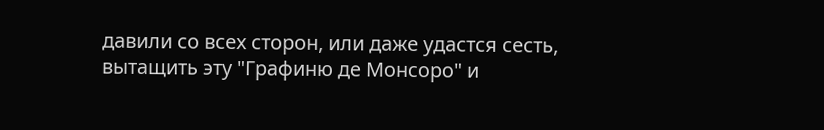давили со всех сторон, или даже удастся сесть, вытащить эту "Графиню де Монсоро" и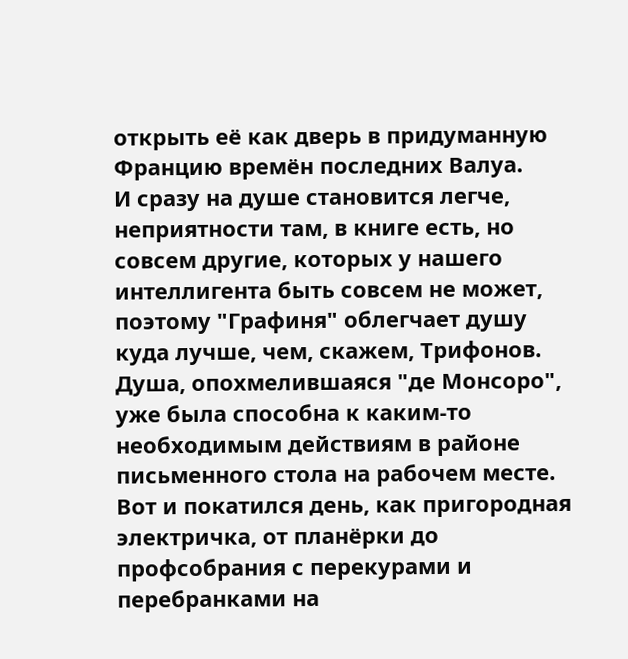открыть её как дверь в придуманную Францию времён последних Валуа.
И сразу на душе становится легче, неприятности там, в книге есть, но совсем другие, которых у нашего интеллигента быть совсем не может, поэтому "Графиня" облегчает душу куда лучше, чем, скажем, Трифонов. Душа, опохмелившаяся "де Монсоро", уже была способна к каким-то необходимым действиям в районе письменного стола на рабочем месте. Вот и покатился день, как пригородная электричка, от планёрки до профсобрания с перекурами и перебранками на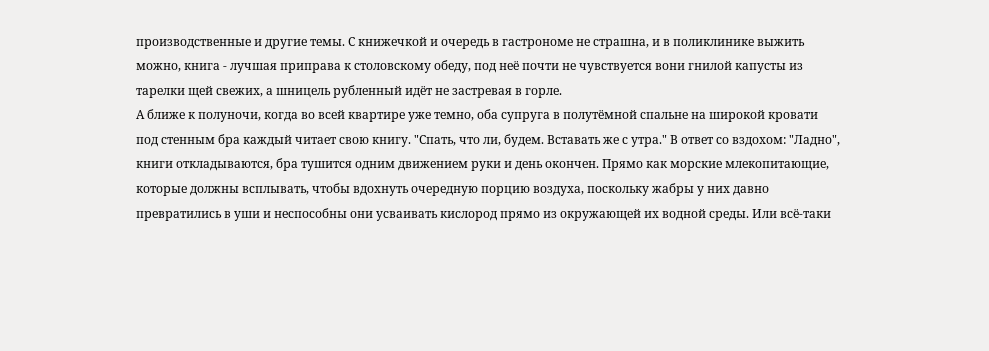производственные и другие темы. С книжечкой и очередь в гастрономе не страшна, и в поликлинике выжить можно, книга - лучшая приправа к столовскому обеду, под неё почти не чувствуется вони гнилой капусты из тарелки щей свежих, а шницель рубленный идёт не застревая в горле.
А ближе к полуночи, когда во всей квартире уже темно, оба супруга в полутёмной спальне на широкой кровати под стенным бра каждый читает свою книгу. "Спать, что ли, будем. Вставать же с утра." В ответ со вздохом: "Ладно", книги откладываются, бра тушится одним движением руки и день окончен. Прямо как морские млекопитающие, которые должны всплывать, чтобы вдохнуть очередную порцию воздуха, поскольку жабры у них давно превратились в уши и неспособны они усваивать кислород прямо из окружающей их водной среды. Или всё-таки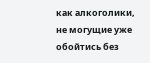как алкоголики, не могущие уже обойтись без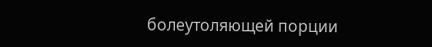болеутоляющей порции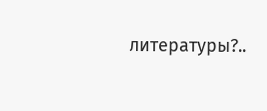литературы?..